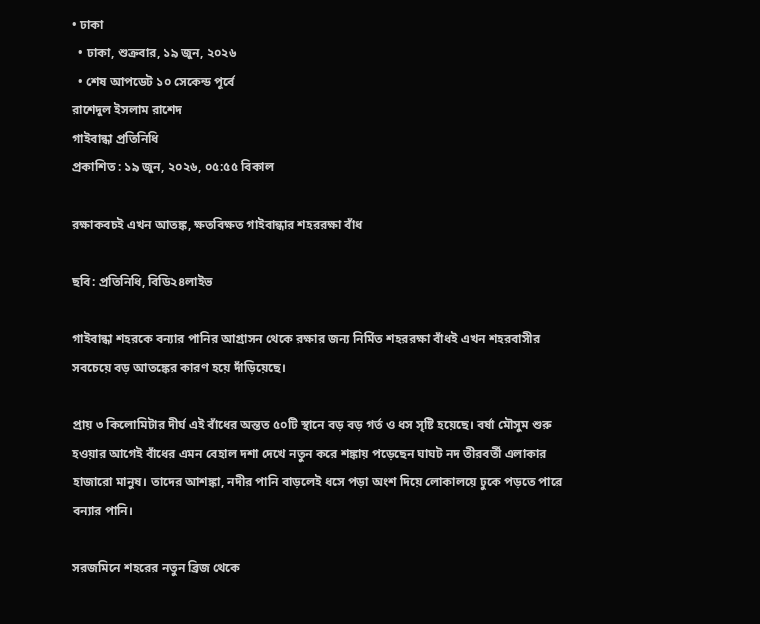• ঢাকা
  • ঢাকা, শুক্রবার, ১৯ জুন, ২০২৬
  • শেষ আপডেট ১০ সেকেন্ড পূর্বে
রাশেদুল ইসলাম রাশেদ
গাইবান্ধা প্রতিনিধি
প্রকাশিত : ১৯ জুন, ২০২৬, ০৫:৫৫ বিকাল

রক্ষাকবচই এখন আতঙ্ক, ক্ষতবিক্ষত গাইবান্ধার শহররক্ষা বাঁধ

ছবি: প্রতিনিধি, বিডি২৪লাইভ

গাইবান্ধা শহরকে বন্যার পানির আগ্রাসন থেকে রক্ষার জন্য নির্মিত শহররক্ষা বাঁধই এখন শহরবাসীর সবচেয়ে বড় আতঙ্কের কারণ হয়ে দাঁড়িয়েছে।

প্রায় ৩ কিলোমিটার দীর্ঘ এই বাঁধের অন্তত ৫০টি স্থানে বড় বড় গর্ত ও ধস সৃষ্টি হয়েছে। বর্ষা মৌসুম শুরু হওয়ার আগেই বাঁধের এমন বেহাল দশা দেখে নতুন করে শঙ্কায় পড়েছেন ঘাঘট নদ তীরবর্তী এলাকার হাজারো মানুষ। তাদের আশঙ্কা, নদীর পানি বাড়লেই ধসে পড়া অংশ দিয়ে লোকালয়ে ঢুকে পড়তে পারে বন্যার পানি।

সরজমিনে শহরের নতুন ব্রিজ থেকে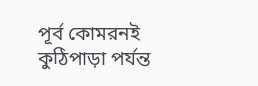পূর্ব কোমরনই কুঠিপাড়া পর্যন্ত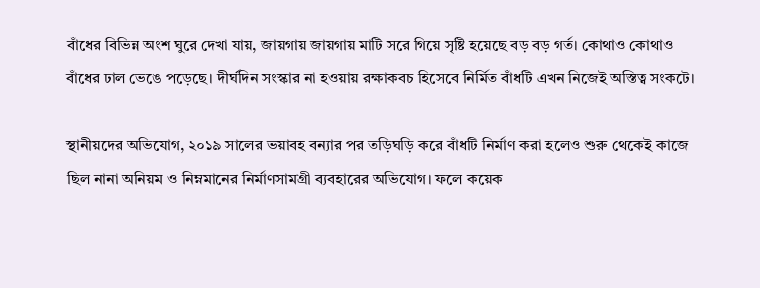বাঁধের বিভিন্ন অংশ ঘুরে দেখা যায়, জায়গায় জায়গায় মাটি সরে গিয়ে সৃষ্টি হয়েছে বড় বড় গর্ত। কোথাও কোথাও বাঁধের ঢাল ভেঙে পড়েছে। দীর্ঘদিন সংস্কার না হওয়ায় রক্ষাকবচ হিসেবে নির্মিত বাঁধটি এখন নিজেই অস্তিত্ব সংকটে।

স্থানীয়দের অভিযোগ, ২০১৯ সালের ভয়াবহ বন্যার পর তড়িঘড়ি করে বাঁধটি নির্মাণ করা হলেও শুরু থেকেই কাজে ছিল নানা অনিয়ম ও নিম্নমানের নির্মাণসামগ্রী ব্যবহারের অভিযোগ। ফলে কয়েক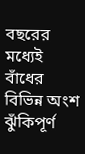বছরের মধ্যেই বাঁধের বিভিন্ন অংশ ঝুঁকিপূর্ণ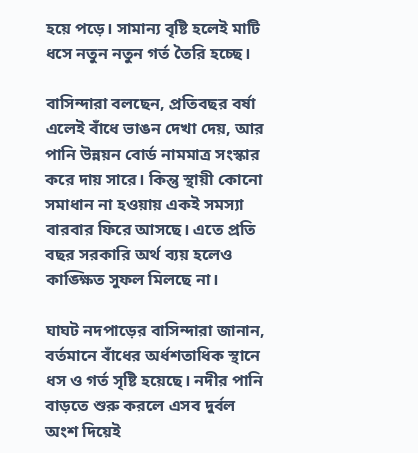হয়ে পড়ে। সামান্য বৃষ্টি হলেই মাটি ধসে নতুন নতুন গর্ত তৈরি হচ্ছে।

বাসিন্দারা বলছেন, প্রতিবছর বর্ষা এলেই বাঁধে ভাঙন দেখা দেয়, আর পানি উন্নয়ন বোর্ড নামমাত্র সংস্কার করে দায় সারে। কিন্তু স্থায়ী কোনো সমাধান না হওয়ায় একই সমস্যা বারবার ফিরে আসছে। এতে প্রতি বছর সরকারি অর্থ ব্যয় হলেও কাঙ্ক্ষিত সুফল মিলছে না।

ঘাঘট নদপাড়ের বাসিন্দারা জানান, বর্তমানে বাঁধের অর্ধশতাধিক স্থানে ধস ও গর্ত সৃষ্টি হয়েছে। নদীর পানি বাড়তে শুরু করলে এসব দুর্বল অংশ দিয়েই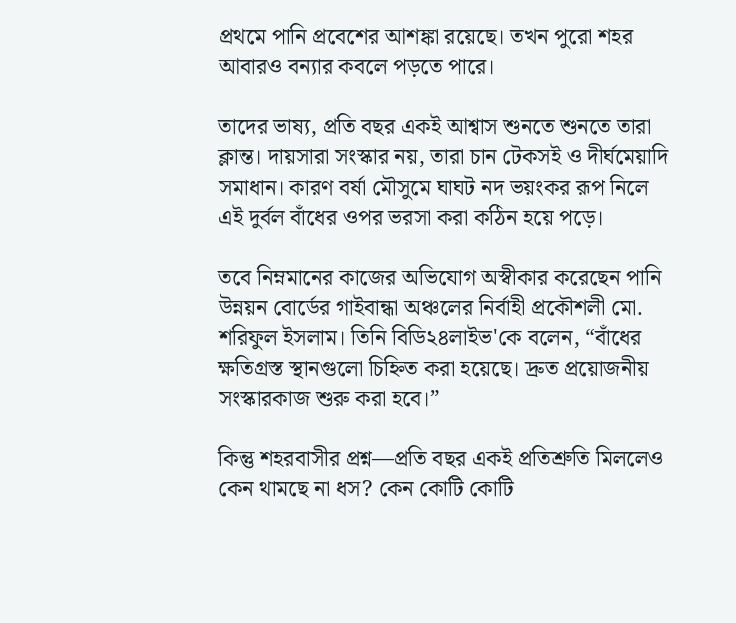প্রথমে পানি প্রবেশের আশঙ্কা রয়েছে। তখন পুরো শহর আবারও বন্যার কবলে পড়তে পারে।

তাদের ভাষ্য, প্রতি বছর একই আশ্বাস শুনতে শুনতে তারা ক্লান্ত। দায়সারা সংস্কার নয়, তারা চান টেকসই ও দীর্ঘমেয়াদি সমাধান। কারণ বর্ষা মৌসুমে ঘাঘট নদ ভয়ংকর রূপ নিলে এই দুর্বল বাঁধের ওপর ভরসা করা কঠিন হয়ে পড়ে।

তবে নিম্নমানের কাজের অভিযোগ অস্বীকার করেছেন পানি উন্নয়ন বোর্ডের গাইবান্ধা অঞ্চলের নির্বাহী প্রকৌশলী মো. শরিফুল ইসলাম। তিনি বিডি২৪লাইভ'কে বলেন, “বাঁধের ক্ষতিগ্রস্ত স্থানগুলো চিহ্নিত করা হয়েছে। দ্রুত প্রয়োজনীয় সংস্কারকাজ শুরু করা হবে।”

কিন্তু শহরবাসীর প্রশ্ন—প্রতি বছর একই প্রতিশ্রুতি মিললেও কেন থামছে না ধস? কেন কোটি কোটি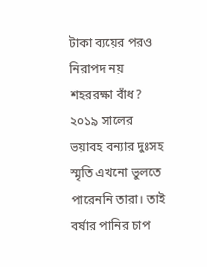টাকা ব্যয়ের পরও নিরাপদ নয় শহররক্ষা বাঁধ? ২০১৯ সালের ভয়াবহ বন্যার দুঃসহ স্মৃতি এখনো ভুলতে পারেননি তারা। তাই বর্ষার পানির চাপ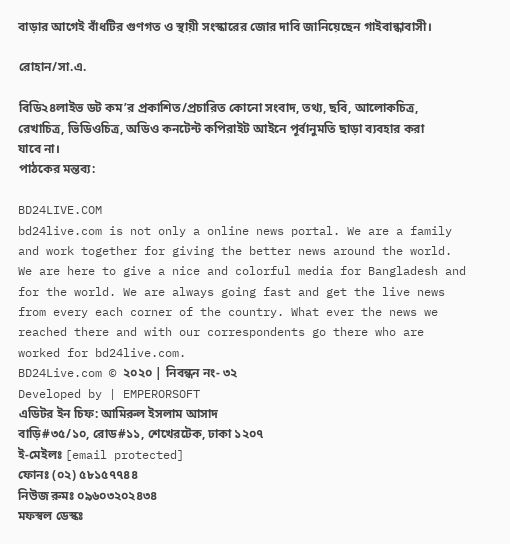বাড়ার আগেই বাঁধটির গুণগত ও স্থায়ী সংস্কারের জোর দাবি জানিয়েছেন গাইবান্ধাবাসী।

রোহান/সা.এ.

বিডি২৪লাইভ ডট কম’র প্রকাশিত/প্রচারিত কোনো সংবাদ, তথ্য, ছবি, আলোকচিত্র, রেখাচিত্র, ভিডিওচিত্র, অডিও কনটেন্ট কপিরাইট আইনে পূর্বানুমতি ছাড়া ব্যবহার করা যাবে না।
পাঠকের মন্তব্য:

BD24LIVE.COM
bd24live.com is not only a online news portal. We are a family and work together for giving the better news around the world. We are here to give a nice and colorful media for Bangladesh and for the world. We are always going fast and get the live news from every each corner of the country. What ever the news we reached there and with our correspondents go there who are worked for bd24live.com.
BD24Live.com © ২০২০ | নিবন্ধন নং- ৩২
Developed by | EMPERORSOFT
এডিটর ইন চিফ: আমিরুল ইসলাম আসাদ
বাড়ি#৩৫/১০, রোড#১১, শেখেরটেক, ঢাকা ১২০৭
ই-মেইলঃ [email protected]
ফোনঃ (০২) ৫৮১৫৭৭৪৪
নিউজ রুমঃ ০৯৬০৩২০২৪৩৪
মফস্বল ডেস্কঃ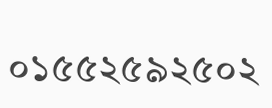০১৫৫২৫৯২৫০২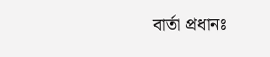বার্তা প্রধানঃ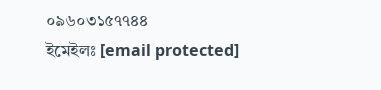০৯৬০৩১৫৭৭৪৪
ইমেইলঃ [email protected]